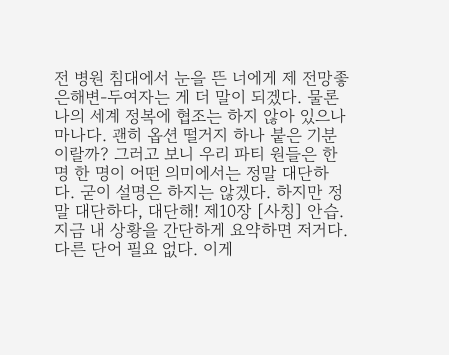전 병원 침대에서 눈을 뜬 너에게 제 전망좋은해변-두여자는 게 더 말이 되겠다. 물론 나의 세계 정복에 협조는 하지 않아 있으나마나다. 괜히 옵션 떨거지 하나 붙은 기분이랄까? 그러고 보니 우리 파티 원들은 한 명 한 명이 어떤 의미에서는 정말 대단하다. 굳이 설명은 하지는 않겠다. 하지만 정말 대단하다, 대단해! 제10장 [사칭] 안습. 지금 내 상황을 간단하게 요약하면 저거다. 다른 단어 필요 없다. 이게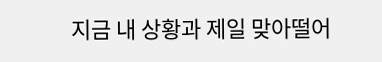지금 내 상황과 제일 맞아떨어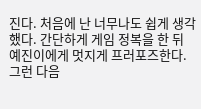진다. 처음에 난 너무나도 쉽게 생각했다. 간단하게 게임 정복을 한 뒤 예진이에게 멋지게 프러포즈한다. 그런 다음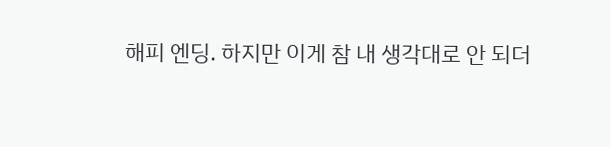해피 엔딩. 하지만 이게 참 내 생각대로 안 되더